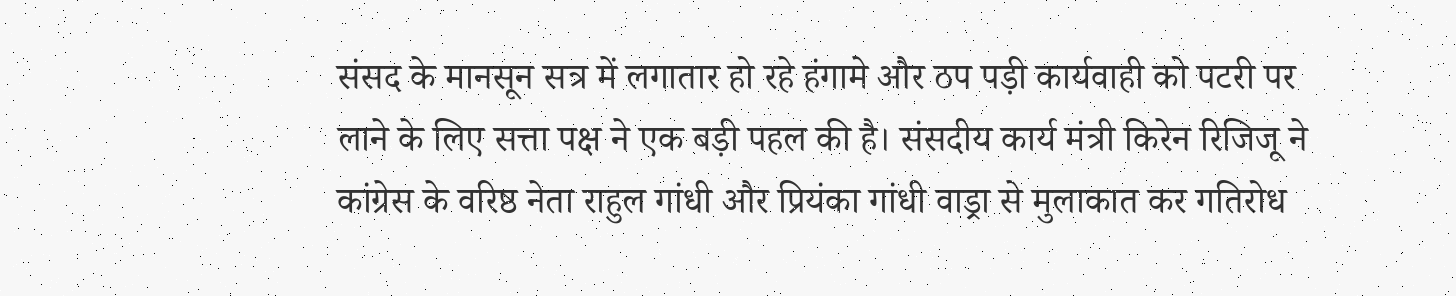संसद के मानसून सत्र में लगातार हो रहे हंगामे और ठप पड़ी कार्यवाही को पटरी पर लाने के लिए सत्ता पक्ष ने एक बड़ी पहल की है। संसदीय कार्य मंत्री किरेन रिजिजू ने कांग्रेस के वरिष्ठ नेता राहुल गांधी और प्रियंका गांधी वाड्रा से मुलाकात कर गतिरोध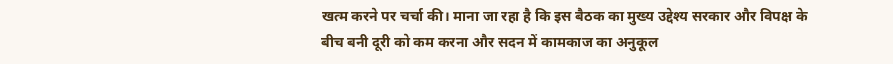खत्म करने पर चर्चा की। माना जा रहा है कि इस बैठक का मुख्य उद्देश्य सरकार और विपक्ष के बीच बनी दूरी को कम करना और सदन में कामकाज का अनुकूल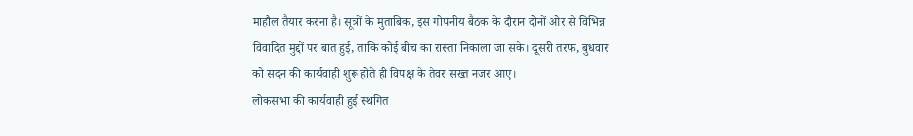माहौल तैयार करना है। सूत्रों के मुताबिक, इस गोपनीय बैठक के दौरान दोनों ओर से विभिन्न विवादित मुद्दों पर बात हुई, ताकि कोई बीच का रास्ता निकाला जा सके। दूसरी तरफ, बुधवार को सदन की कार्यवाही शुरू होते ही विपक्ष के तेवर सख्त नजर आए।
लोकसभा की कार्यवाही हुई स्थगित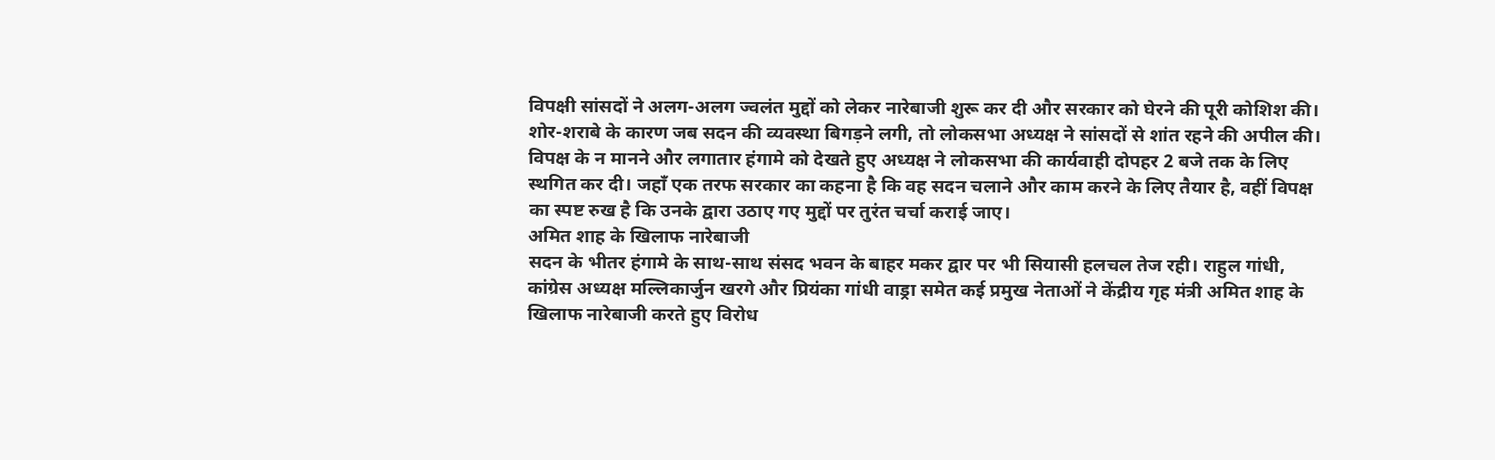विपक्षी सांसदों ने अलग-अलग ज्वलंत मुद्दों को लेकर नारेबाजी शुरू कर दी और सरकार को घेरने की पूरी कोशिश की। शोर-शराबे के कारण जब सदन की व्यवस्था बिगड़ने लगी, तो लोकसभा अध्यक्ष ने सांसदों से शांत रहने की अपील की। विपक्ष के न मानने और लगातार हंगामे को देखते हुए अध्यक्ष ने लोकसभा की कार्यवाही दोपहर 2 बजे तक के लिए स्थगित कर दी। जहाँ एक तरफ सरकार का कहना है कि वह सदन चलाने और काम करने के लिए तैयार है, वहीं विपक्ष का स्पष्ट रुख है कि उनके द्वारा उठाए गए मुद्दों पर तुरंत चर्चा कराई जाए।
अमित शाह के खिलाफ नारेबाजी
सदन के भीतर हंगामे के साथ-साथ संसद भवन के बाहर मकर द्वार पर भी सियासी हलचल तेज रही। राहुल गांधी, कांग्रेस अध्यक्ष मल्लिकार्जुन खरगे और प्रियंका गांधी वाड्रा समेत कई प्रमुख नेताओं ने केंद्रीय गृह मंत्री अमित शाह के खिलाफ नारेबाजी करते हुए विरोध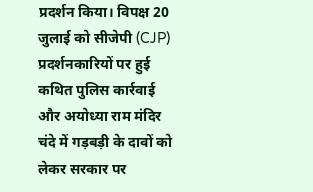प्रदर्शन किया। विपक्ष 20 जुलाई को सीजेपी (CJP) प्रदर्शनकारियों पर हुई कथित पुलिस कार्रवाई और अयोध्या राम मंदिर चंदे में गड़बड़ी के दावों को लेकर सरकार पर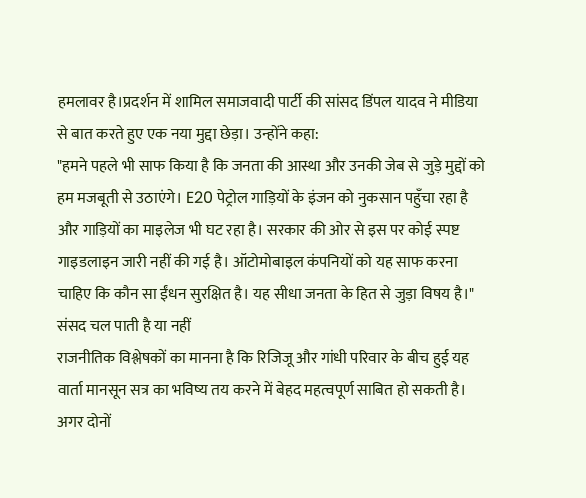हमलावर है।प्रदर्शन में शामिल समाजवादी पार्टी की सांसद डिंपल यादव ने मीडिया से बात करते हुए एक नया मुद्दा छेड़ा। उन्होंने कहा:
"हमने पहले भी साफ किया है कि जनता की आस्था और उनकी जेब से जुड़े मुद्दों को हम मजबूती से उठाएंगे। E20 पेट्रोल गाड़ियों के इंजन को नुकसान पहुँचा रहा है और गाड़ियों का माइलेज भी घट रहा है। सरकार की ओर से इस पर कोई स्पष्ट गाइडलाइन जारी नहीं की गई है। ऑटोमोबाइल कंपनियों को यह साफ करना चाहिए कि कौन सा ईंधन सुरक्षित है। यह सीधा जनता के हित से जुड़ा विषय है।"
संसद चल पाती है या नहीं
राजनीतिक विश्लेषकों का मानना है कि रिजिजू और गांधी परिवार के बीच हुई यह वार्ता मानसून सत्र का भविष्य तय करने में बेहद महत्वपूर्ण साबित हो सकती है। अगर दोनों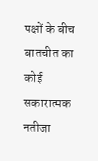पक्षों के बीच बातचीत का कोई सकारात्मक नतीजा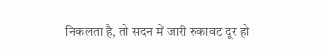निकलता है, तो सदन में जारी रुकावट दूर हो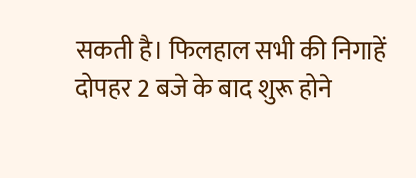सकती है। फिलहाल सभी की निगाहें दोपहर 2 बजे के बाद शुरू होने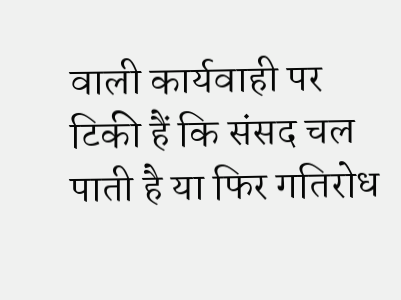वाली कार्यवाही पर टिकी हैं कि संसद चल पाती है या फिर गतिरोध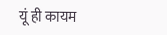यूं ही कायम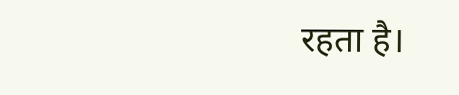रहता है।